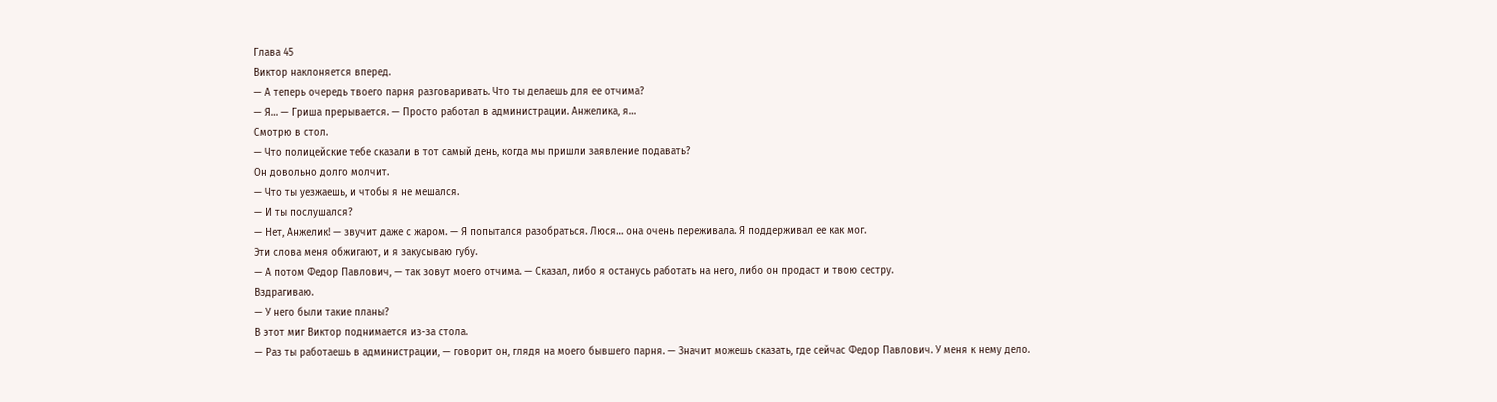Глава 45
Виктор наклоняется вперед.
— А теперь очередь твоего парня разговаривать. Что ты делаешь для ее отчима?
— Я… — Гриша прерывается. — Просто работал в администрации. Анжелика, я…
Смотрю в стол.
— Что полицейские тебе сказали в тот самый день, когда мы пришли заявление подавать?
Он довольно долго молчит.
— Что ты уезжаешь, и чтобы я не мешался.
— И ты послушался?
— Нет, Анжелик! — звучит даже с жаром. — Я попытался разобраться. Люся… она очень переживала. Я поддерживал ее как мог.
Эти слова меня обжигают, и я закусываю губу.
— А потом Федор Павлович, — так зовут моего отчима. — Сказал, либо я останусь работать на него, либо он продаст и твою сестру.
Вздрагиваю.
— У него были такие планы?
В этот миг Виктор поднимается из-за стола.
— Раз ты работаешь в администрации, — говорит он, глядя на моего бывшего парня. — Значит можешь сказать, где сейчас Федор Павлович. У меня к нему дело.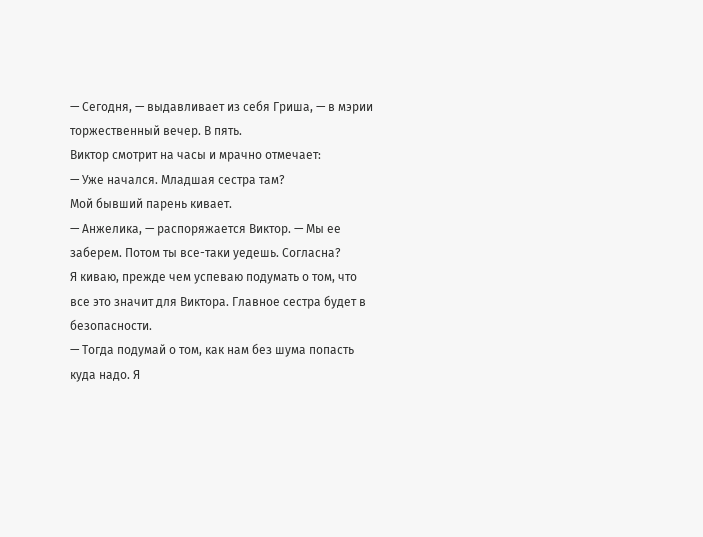— Сегодня, — выдавливает из себя Гриша, — в мэрии торжественный вечер. В пять.
Виктор смотрит на часы и мрачно отмечает:
— Уже начался. Младшая сестра там?
Мой бывший парень кивает.
— Анжелика, — распоряжается Виктор. — Мы ее заберем. Потом ты все-таки уедешь. Согласна?
Я киваю, прежде чем успеваю подумать о том, что все это значит для Виктора. Главное сестра будет в безопасности.
— Тогда подумай о том, как нам без шума попасть куда надо. Я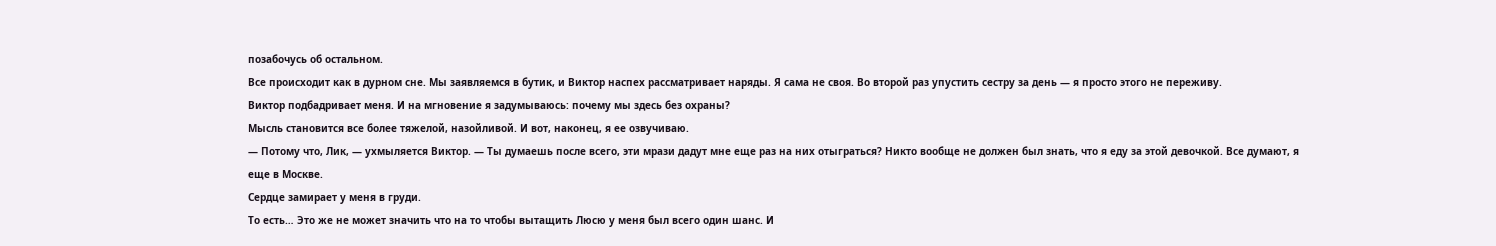позабочусь об остальном.
Все происходит как в дурном сне. Мы заявляемся в бутик, и Виктор наспех рассматривает наряды. Я сама не своя. Во второй раз упустить сестру за день — я просто этого не переживу.
Виктор подбадривает меня. И на мгновение я задумываюсь: почему мы здесь без охраны?
Мысль становится все более тяжелой, назойливой. И вот, наконец, я ее озвучиваю.
— Потому что, Лик, — ухмыляется Виктор. — Ты думаешь после всего, эти мрази дадут мне еще раз на них отыграться? Никто вообще не должен был знать, что я еду за этой девочкой. Все думают, я еще в Москве.
Сердце замирает у меня в груди.
То есть… Это же не может значить что на то чтобы вытащить Люсю у меня был всего один шанс. И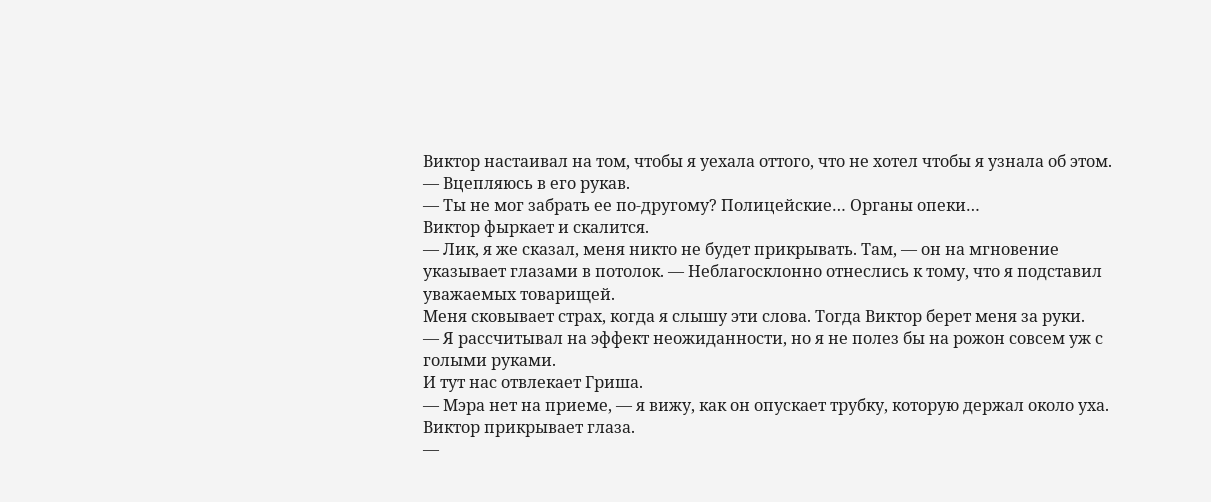Виктор настаивал на том, чтобы я уехала оттого, что не хотел чтобы я узнала об этом.
— Вцепляюсь в его рукав.
— Ты не мог забрать ее по-другому? Полицейские… Органы опеки…
Виктор фыркает и скалится.
— Лик, я же сказал, меня никто не будет прикрывать. Там, — он на мгновение указывает глазами в потолок. — Неблагосклонно отнеслись к тому, что я подставил уважаемых товарищей.
Меня сковывает страх, когда я слышу эти слова. Тогда Виктор берет меня за руки.
— Я рассчитывал на эффект неожиданности, но я не полез бы на рожон совсем уж с голыми руками.
И тут нас отвлекает Гриша.
— Мэра нет на приеме, — я вижу, как он опускает трубку, которую держал около уха.
Виктор прикрывает глаза.
—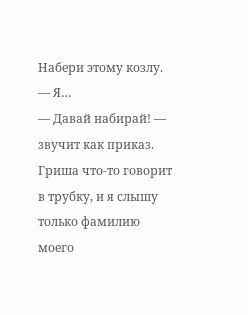Набери этому козлу.
— Я…
— Давай набирай! — звучит как приказ.
Гриша что-то говорит в трубку, и я слышу только фамилию моего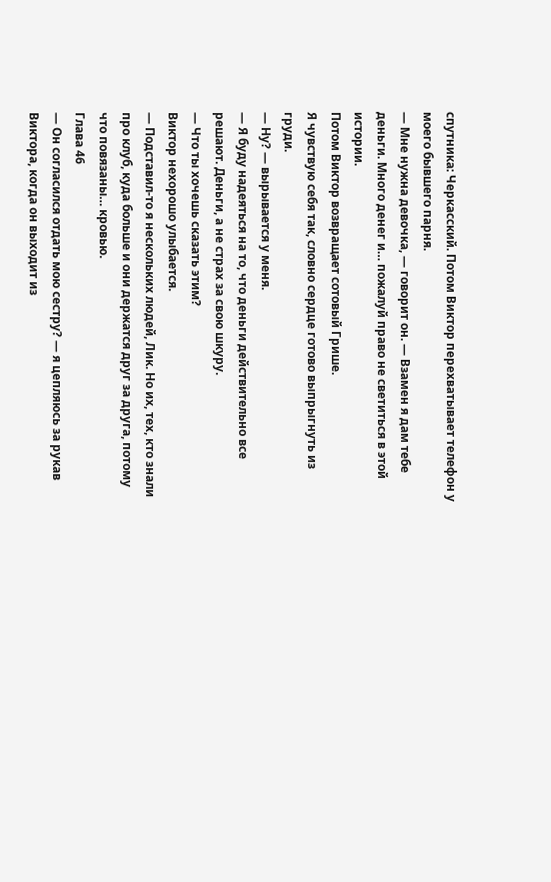спутника: Черкасский. Потом Виктор перехватывает телефон у моего бывшего парня.
— Мне нужна девочка, — говорит он. — Взамен я дам тебе деньги. Много денег и… пожалуй право не светиться в этой истории.
Потом Виктор возвращает сотовый Грише.
Я чувствую себя так, словно сердце готово выпрыгнуть из груди.
— Ну? — вырывается у меня.
— Я буду надеяться на то, что деньги действительно все решают. Деньги, а не страх за свою шкуру.
— Что ты хочешь сказать этим?
Виктор нехорошо улыбается.
— Подставил-то я нескольких людей, Лик. Но их, тех, кто знали про клуб, куда больше и они держатся друг за друга, потому что повязаны… кровью.
Глава 46
— Он согласился отдать мою сестру? — я цепляюсь за рукав Виктора, когда он выходит из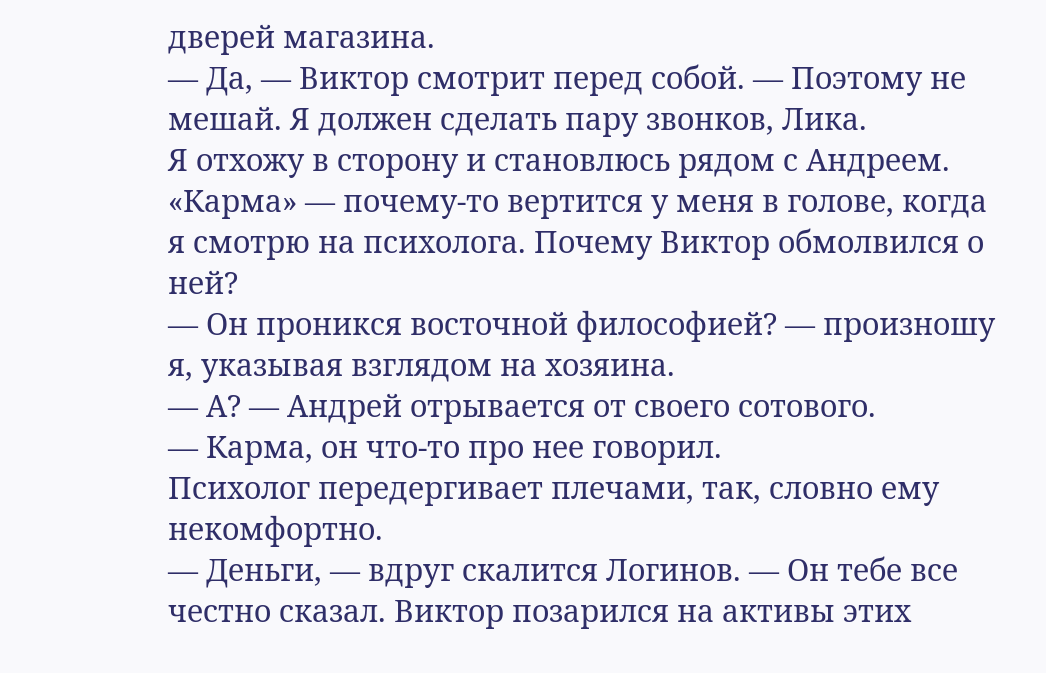дверей магазина.
— Да, — Виктор смотрит перед собой. — Поэтому не мешай. Я должен сделать пару звонков, Лика.
Я отхожу в сторону и становлюсь рядом с Андреем. «Карма» — почему-то вертится у меня в голове, когда я смотрю на психолога. Почему Виктор обмолвился о ней?
— Он проникся восточной философией? — произношу я, указывая взглядом на хозяина.
— А? — Андрей отрывается от своего сотового.
— Карма, он что-то про нее говорил.
Психолог передергивает плечами, так, словно ему некомфортно.
— Деньги, — вдруг скалится Логинов. — Он тебе все честно сказал. Виктор позарился на активы этих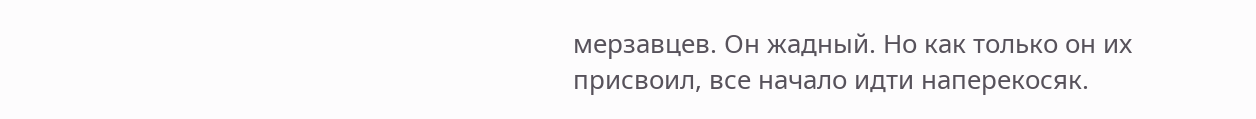мерзавцев. Он жадный. Но как только он их присвоил, все начало идти наперекосяк.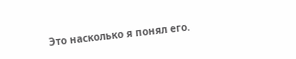Это насколько я понял его.